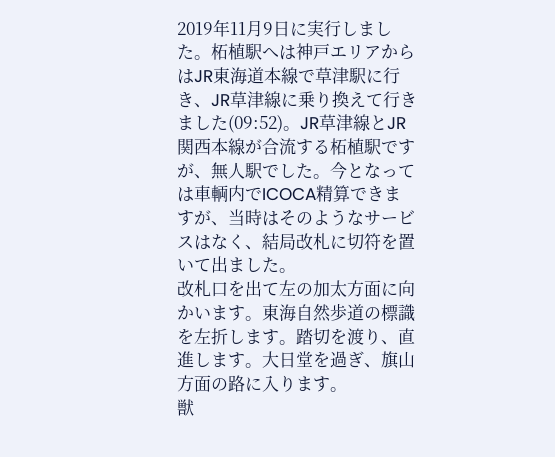2019年11月9日に実行しました。柘植駅へは神戸エリアからはJR東海道本線で草津駅に行き、JR草津線に乗り換えて行きました(09:52)。JR草津線とJR関西本線が合流する柘植駅ですが、無人駅でした。今となっては車輌内でICOCA精算できますが、当時はそのようなサービスはなく、結局改札に切符を置いて出ました。
改札口を出て左の加太方面に向かいます。東海自然歩道の標識を左折します。踏切を渡り、直進します。大日堂を過ぎ、旗山方面の路に入ります。
獣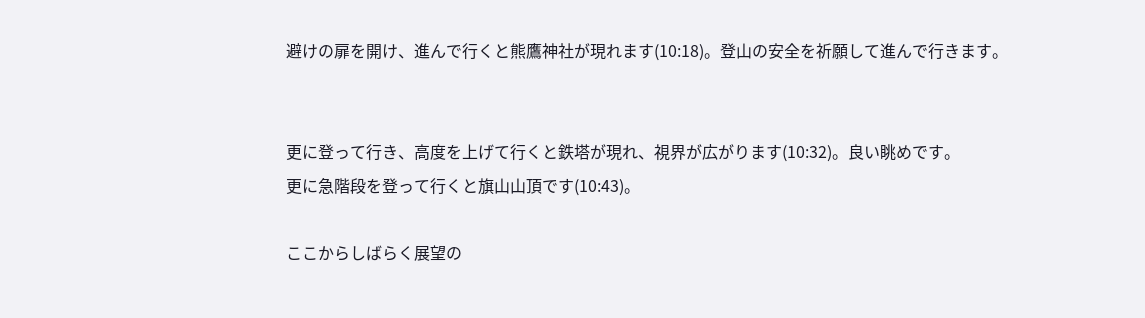避けの扉を開け、進んで行くと熊鷹神社が現れます(10:18)。登山の安全を祈願して進んで行きます。


更に登って行き、高度を上げて行くと鉄塔が現れ、視界が広がります(10:32)。良い眺めです。
更に急階段を登って行くと旗山山頂です(10:43)。

ここからしばらく展望の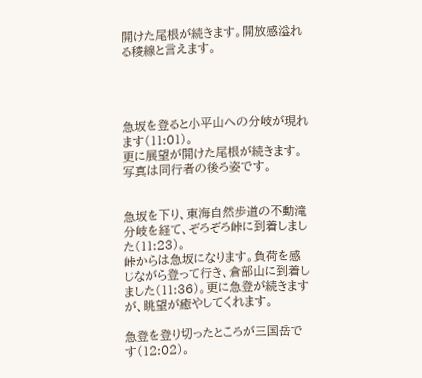開けた尾根が続きます。開放感溢れる稜線と言えます。




急坂を登ると小平山への分岐が現れます(11:01)。
更に展望が開けた尾根が続きます。写真は同行者の後ろ姿です。


急坂を下り、東海自然歩道の不動滝分岐を経て、ぞろぞろ峠に到着しました(11:23)。
峠からは急坂になります。負荷を感じながら登って行き、倉部山に到着しました(11:36)。更に急登が続きますが、眺望が癒やしてくれます。

急登を登り切ったところが三国岳です(12:02)。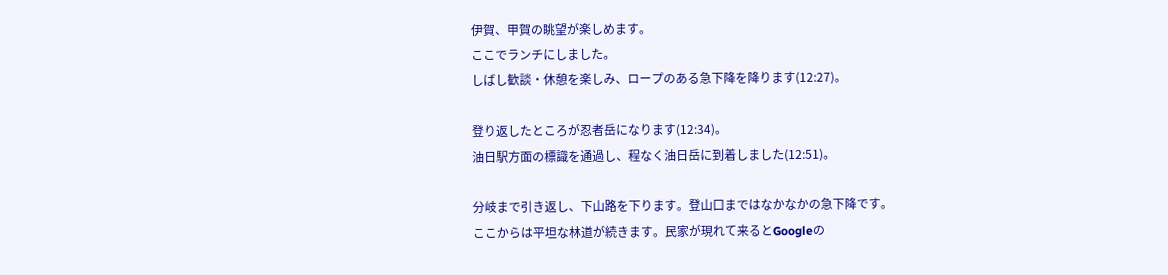伊賀、甲賀の眺望が楽しめます。
ここでランチにしました。
しばし歓談・休憩を楽しみ、ロープのある急下降を降ります(12:27)。

登り返したところが忍者岳になります(12:34)。
油日駅方面の標識を通過し、程なく油日岳に到着しました(12:51)。

分岐まで引き返し、下山路を下ります。登山口まではなかなかの急下降です。
ここからは平坦な林道が続きます。民家が現れて来るとGoogleの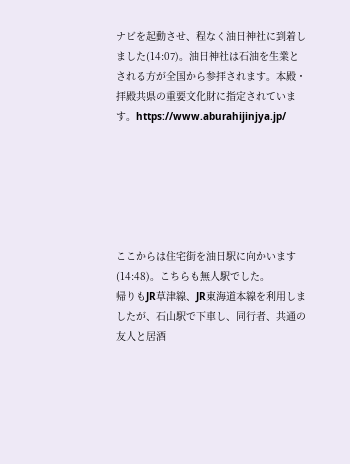ナビを起動させ、程なく油日神社に到着しました(14:07)。油日神社は石油を生業とされる方が全国から参拝されます。本殿・拝殿共県の重要文化財に指定されています。https://www.aburahijinjya.jp/






ここからは住宅街を油日駅に向かいます(14:48)。こちらも無人駅でした。
帰りもJR草津線、JR東海道本線を利用しましたが、石山駅で下車し、同行者、共通の友人と居酒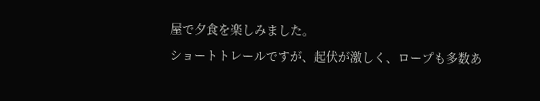屋で夕食を楽しみました。
ショートトレールですが、起伏が激しく、ロープも多数あ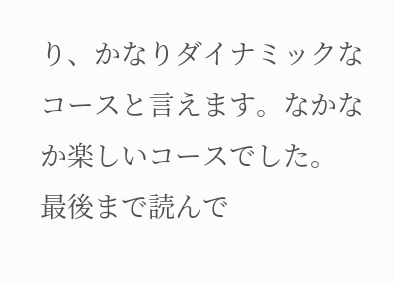り、かなりダイナミックなコースと言えます。なかなか楽しいコースでした。
最後まで読んで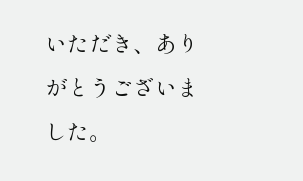いただき、ありがとうございました。